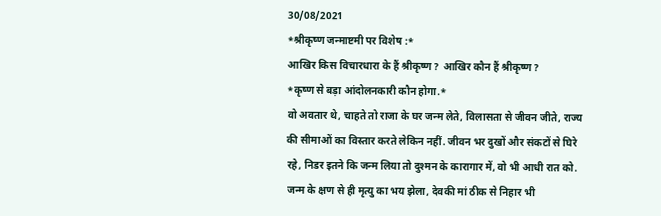30/08/2021
*श्रीकृष्ण जन्माष्टमी पर विशेष :*
आखिर किस विचारधारा के हैं श्रीकृष्ण? आखिर कौन हैं श्रीकृष्ण?
*कृष्ण से बड़ा आंदोलनकारी कौन होगा.*
वो अवतार थे, चाहते तो राजा के घर जन्म लेते, विलासता से जीवन जीते, राज्य की सीमाओं का विस्तार करते लेकिन नहीं. जीवन भर दुखों और संकटों से घिरे रहे, निडर इतने कि जन्म लिया तो दुश्मन के कारागार में, वो भी आधी रात को. जन्म के क्षण से ही मृत्यु का भय झेला, देवकी मां ठीक से निहार भी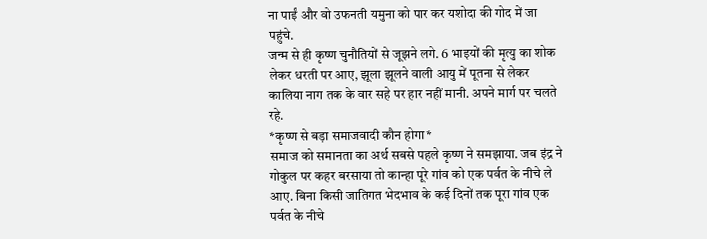ना पाईं और वो उफनती यमुना को पार कर यशोदा की गोद में जा पहुंचे.
जन्म से ही कृष्ण चुनौतियों से जूझने लगे. 6 भाइयों की मृत्यु का शोक लेकर धरती पर आए, झूला झूलने वाली आयु में पूतना से लेकर कालिया नाग तक के वार सहे पर हार नहीं मानी. अपने मार्ग पर चलते रहे.
*कृष्ण से बड़ा समाजवादी कौन होगा*
समाज को समानता का अर्थ सबसे पहले कृष्ण ने समझाया. जब इंद्र ने गोकुल पर कहर बरसाया तो कान्हा पूरे गांव को एक पर्वत के नीचे ले आए. बिना किसी जातिगत भेदभाव के कई दिनों तक पूरा गांव एक पर्वत के नीचे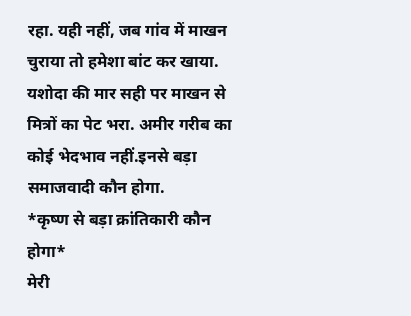रहा. यही नहीं, जब गांव में माखन चुराया तो हमेशा बांट कर खाया. यशोदा की मार सही पर माखन से मित्रों का पेट भरा. अमीर गरीब का कोई भेदभाव नहीं.इनसे बड़ा समाजवादी कौन होगा.
*कृष्ण से बड़ा क्रांतिकारी कौन होगा*
मेरी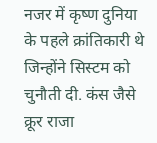नजर में कृष्ण दुनिया के पहले क्रांतिकारी थे जिन्होंने सिस्टम को चुनौती दी. कंस जैसे क्रूर राजा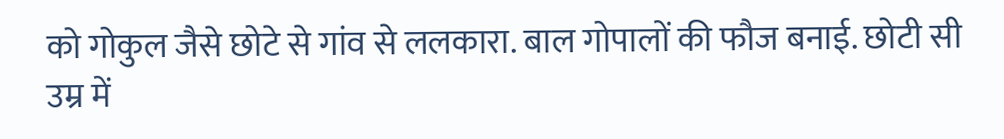को गोकुल जैसे छोटे से गांव से ललकारा. बाल गोपालों की फौज बनाई. छोटी सी उम्र में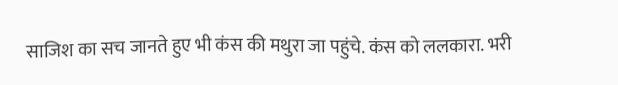साजिश का सच जानते हुए भी कंस की मथुरा जा पहुंचे. कंस को ललकारा. भरी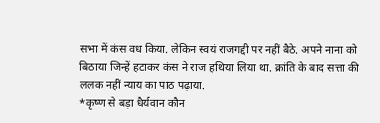सभा में कंस वध किया. लेकिन स्वयं राजगद्दी पर नहीं बैठे. अपने नाना को बिठाया जिन्हें हटाकर कंस ने राज हथिया लिया था. क्रांति के बाद सत्ता की ललक नहीं न्याय का पाठ पढ़ाया.
*कृष्ण से बड़ा धैर्यवान कौन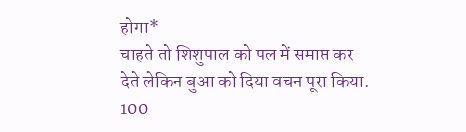होगा*
चाहते तो शिशुपाल को पल में समाप्त कर देते लेकिन बुआ को दिया वचन पूरा किया. 100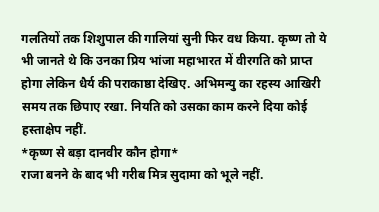गलतियों तक शिशुपाल की गालियां सुनी फिर वध किया. कृष्ण तो ये भी जानते थे कि उनका प्रिय भांजा महाभारत में वीरगति को प्राप्त होगा लेकिन धैर्य की पराकाष्ठा देखिए. अभिमन्यु का रहस्य आखिरी समय तक छिपाए रखा. नियति को उसका काम करने दिया कोई हस्ताक्षेप नहीं.
*कृष्ण से बड़ा दानवीर कौन होगा*
राजा बनने के बाद भी गरीब मित्र सुदामा को भूले नहीं.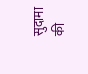सुदामा की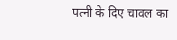पत्नी के दिए चावल का